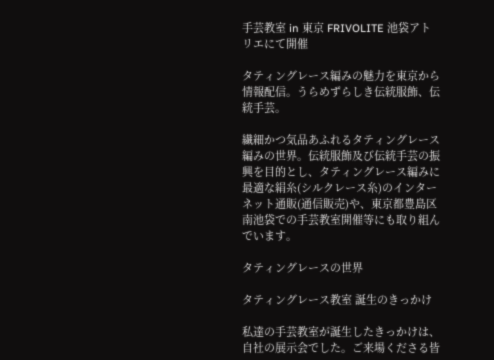手芸教室 in 東京 FRIVOLITE 池袋アトリエにて開催

タティングレース編みの魅力を東京から情報配信。うらめずらしき伝統服飾、伝統手芸。

繊細かつ気品あふれるタティングレース編みの世界。伝統服飾及び伝統手芸の振興を目的とし、タティングレース編みに最適な絹糸(シルクレース糸)のインターネット通販(通信販売)や、東京都豊島区南池袋での手芸教室開催等にも取り組んでいます。

タティングレースの世界

タティングレース教室 誕生のきっかけ

私達の手芸教室が誕生したきっかけは、自社の展示会でした。ご来場くださる皆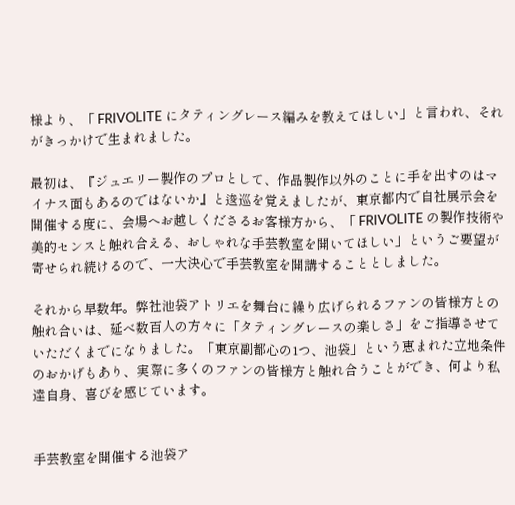様より、「 FRIVOLITE にタティングレース編みを教えてほしい」と言われ、それがきっかけで生まれました。

最初は、『ジュエリー製作のプロとして、作品製作以外のことに手を出すのはマイナス面もあるのではないか』と逡巡を覚えましたが、東京都内で自社展示会を開催する度に、会場へお越しくださるお客様方から、「 FRIVOLITE の製作技術や美的センスと触れ合える、おしゃれな手芸教室を開いてほしい」というご要望が寄せられ続けるので、一大決心で手芸教室を開講することとしました。

それから早数年。弊社池袋アトリエを舞台に繰り広げられるファンの皆様方との触れ合いは、延べ数百人の方々に「タティングレースの楽しさ」をご指導させていただくまでになりました。「東京副都心の1つ、池袋」という恵まれた立地条件のおかげもあり、実際に多くのファンの皆様方と触れ合うことができ、何より私達自身、喜びを感じています。


手芸教室を開催する池袋ア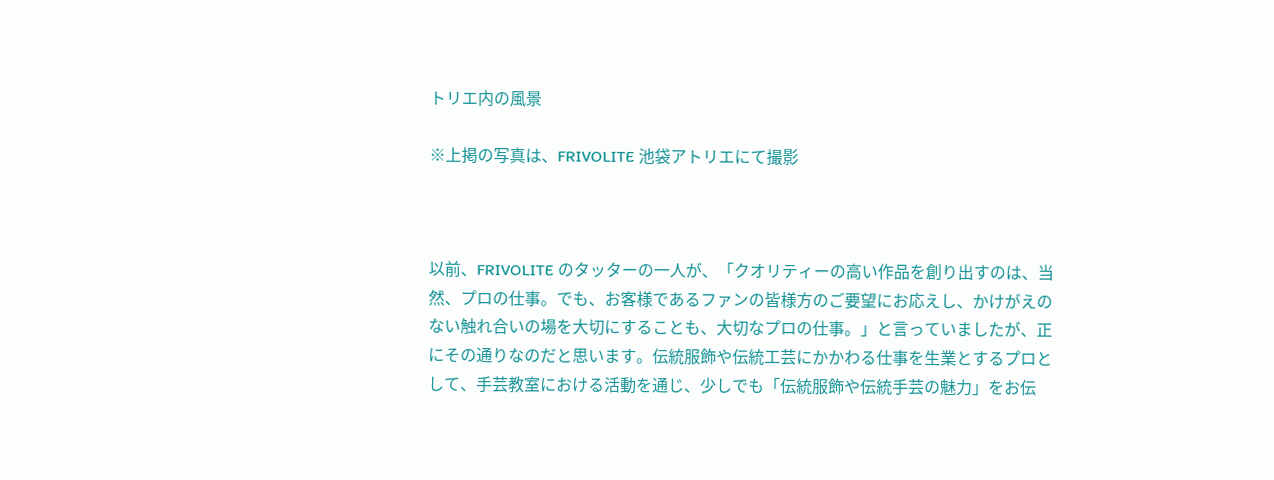トリエ内の風景

※上掲の写真は、FRIVOLITE 池袋アトリエにて撮影



以前、FRIVOLITE のタッターの一人が、「クオリティーの高い作品を創り出すのは、当然、プロの仕事。でも、お客様であるファンの皆様方のご要望にお応えし、かけがえのない触れ合いの場を大切にすることも、大切なプロの仕事。」と言っていましたが、正にその通りなのだと思います。伝統服飾や伝統工芸にかかわる仕事を生業とするプロとして、手芸教室における活動を通じ、少しでも「伝統服飾や伝統手芸の魅力」をお伝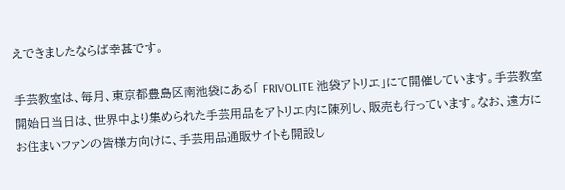えできましたならば幸甚です。

手芸教室は、毎月、東京都豊島区南池袋にある「 FRIVOLITE 池袋アトリエ」にて開催しています。手芸教室開始日当日は、世界中より集められた手芸用品をアトリエ内に陳列し、販売も行っています。なお、遠方にお住まいファンの皆様方向けに、手芸用品通販サイトも開設し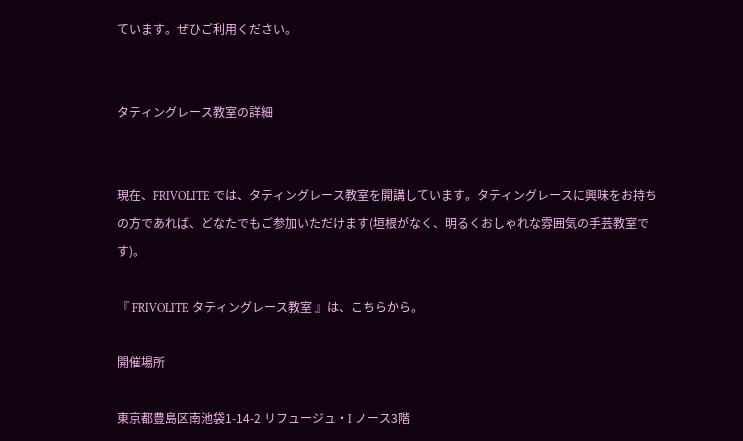ています。ぜひご利用ください。


タティングレース教室の詳細


現在、FRIVOLITE では、タティングレース教室を開講しています。タティングレースに興味をお持ちの方であれば、どなたでもご参加いただけます(垣根がなく、明るくおしゃれな雰囲気の手芸教室です)。

『 FRIVOLITE タティングレース教室 』は、こちらから。

開催場所

東京都豊島区南池袋1-14-2 リフュージュ・I ノース3階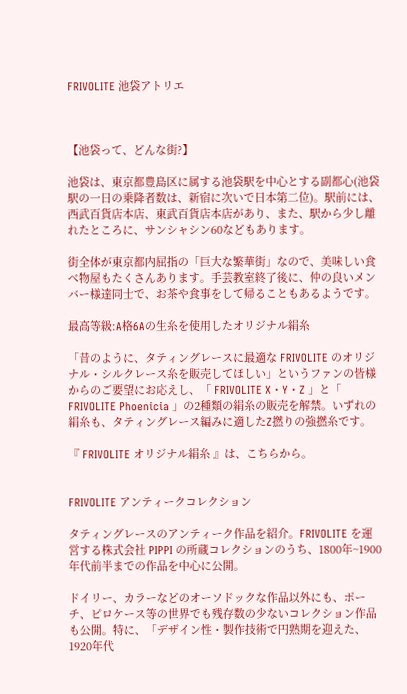FRIVOLITE 池袋アトリエ



【池袋って、どんな街?】

池袋は、東京都豊島区に属する池袋駅を中心とする副都心(池袋駅の一日の乗降者数は、新宿に次いで日本第二位)。駅前には、西武百貨店本店、東武百貨店本店があり、また、駅から少し離れたところに、サンシャシン60などもあります。

街全体が東京都内屈指の「巨大な繁華街」なので、美味しい食べ物屋もたくさんあります。手芸教室終了後に、仲の良いメンバー様達同士で、お茶や食事をして帰ることもあるようです。

最高等級:A格6Aの生糸を使用したオリジナル絹糸

「昔のように、タティングレースに最適な FRIVOLITE のオリジナル・シルクレース糸を販売してほしい」というファンの皆様からのご要望にお応えし、「 FRIVOLITE X・Y・Z 」と「 FRIVOLITE Phoenicia 」の2種類の絹糸の販売を解禁。いずれの絹糸も、タティングレース編みに適したZ撚りの強撚糸です。

『 FRIVOLITE オリジナル絹糸 』は、こちらから。


FRIVOLITE アンティークコレクション

タティングレースのアンティーク作品を紹介。FRIVOLITE を運営する株式会社 PIPPI の所蔵コレクションのうち、1800年~1900年代前半までの作品を中心に公開。

ドイリー、カラーなどのオーソドックな作品以外にも、ポーチ、ピロケース等の世界でも残存数の少ないコレクション作品も公開。特に、「デザイン性・製作技術で円熟期を迎えた、1920年代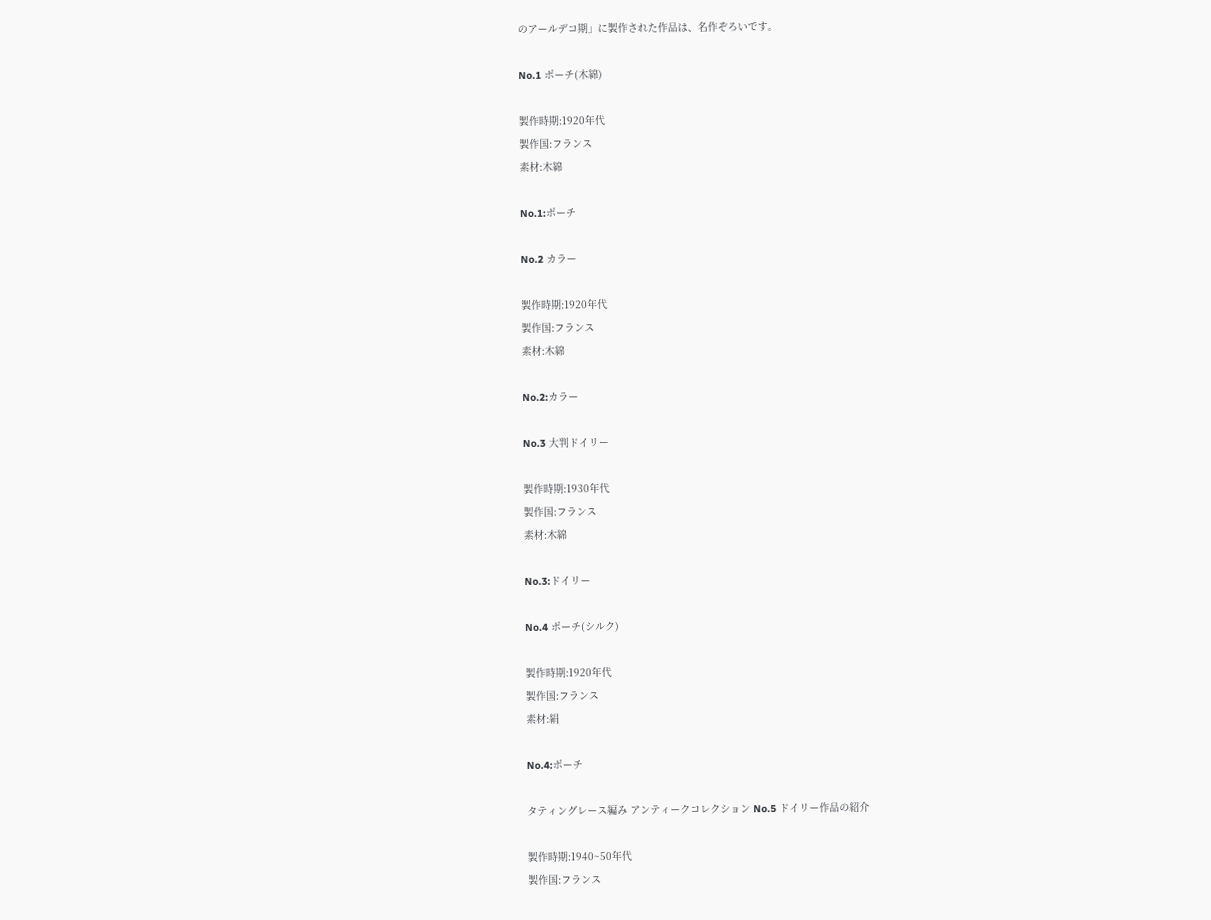のアールデコ期」に製作された作品は、名作ぞろいです。

No.1 ポーチ(木綿)

製作時期:1920年代
製作国:フランス
素材:木綿

No.1:ポーチ

No.2 カラー

製作時期:1920年代
製作国:フランス
素材:木綿

No.2:カラー

No.3 大判ドイリー

製作時期:1930年代
製作国:フランス
素材:木綿

No.3:ドイリー

No.4 ポーチ(シルク)

製作時期:1920年代
製作国:フランス
素材:絹

No.4:ポーチ

タティングレース編み アンティークコレクション No.5 ドイリー作品の紹介

製作時期:1940~50年代
製作国:フランス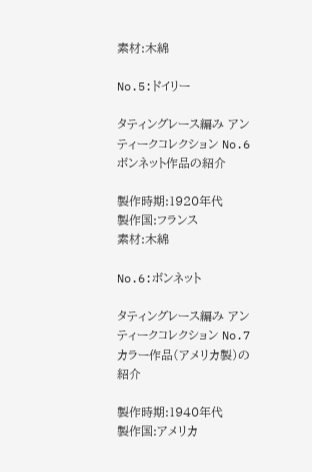素材:木綿

No.5:ドイリー

タティングレース編み アンティークコレクション No.6 ボンネット作品の紹介

製作時期:1920年代
製作国:フランス
素材:木綿

No.6:ボンネット

タティングレース編み アンティークコレクション No.7 カラー作品(アメリカ製)の紹介

製作時期:1940年代
製作国:アメリカ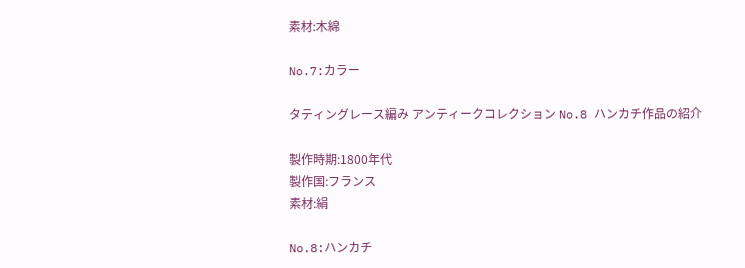素材:木綿

No.7:カラー

タティングレース編み アンティークコレクション No.8 ハンカチ作品の紹介

製作時期:1800年代
製作国:フランス
素材:絹

No.8:ハンカチ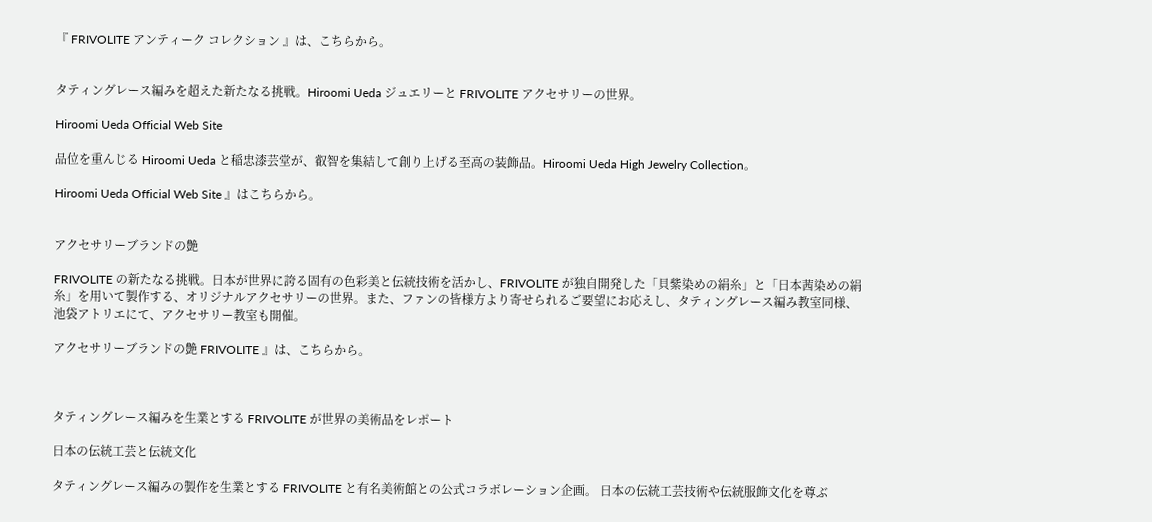『 FRIVOLITE アンティーク コレクション 』は、こちらから。


タティングレース編みを超えた新たなる挑戦。Hiroomi Ueda ジュエリーと FRIVOLITE アクセサリーの世界。

Hiroomi Ueda Official Web Site

品位を重んじる Hiroomi Ueda と稲忠漆芸堂が、叡智を集結して創り上げる至高の装飾品。Hiroomi Ueda High Jewelry Collection。

Hiroomi Ueda Official Web Site 』はこちらから。


アクセサリーブランドの艶

FRIVOLITE の新たなる挑戦。日本が世界に誇る固有の色彩美と伝統技術を活かし、FRIVOLITE が独自開発した「貝紫染めの絹糸」と「日本茜染めの絹糸」を用いて製作する、オリジナルアクセサリーの世界。また、ファンの皆様方より寄せられるご要望にお応えし、タティングレース編み教室同様、池袋アトリエにて、アクセサリー教室も開催。

アクセサリーブランドの艶 FRIVOLITE 』は、こちらから。



タティングレース編みを生業とする FRIVOLITE が世界の美術品をレポート

日本の伝統工芸と伝統文化

タティングレース編みの製作を生業とする FRIVOLITE と有名美術館との公式コラボレーション企画。 日本の伝統工芸技術や伝統服飾文化を尊ぶ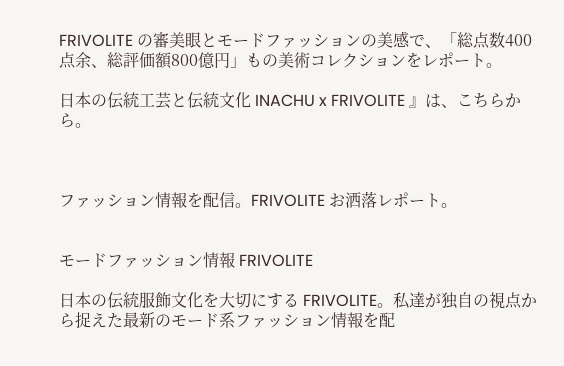FRIVOLITE の審美眼とモードファッションの美感で、「総点数400点余、総評価額800億円」もの美術コレクションをレポート。

日本の伝統工芸と伝統文化 INACHU x FRIVOLITE 』は、こちらから。



ファッション情報を配信。FRIVOLITE お洒落レポート。


モードファッション情報 FRIVOLITE

日本の伝統服飾文化を大切にする FRIVOLITE。私達が独自の視点から捉えた最新のモード系ファッション情報を配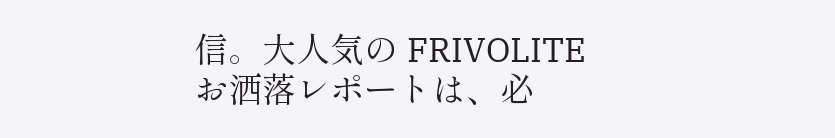信。大人気の FRIVOLITE お洒落レポートは、必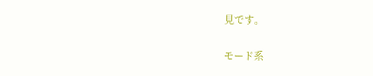見です。

モード系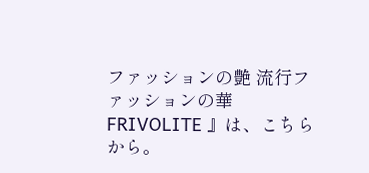ファッションの艶 流行ファッションの華 FRIVOLITE 』は、こちらから。